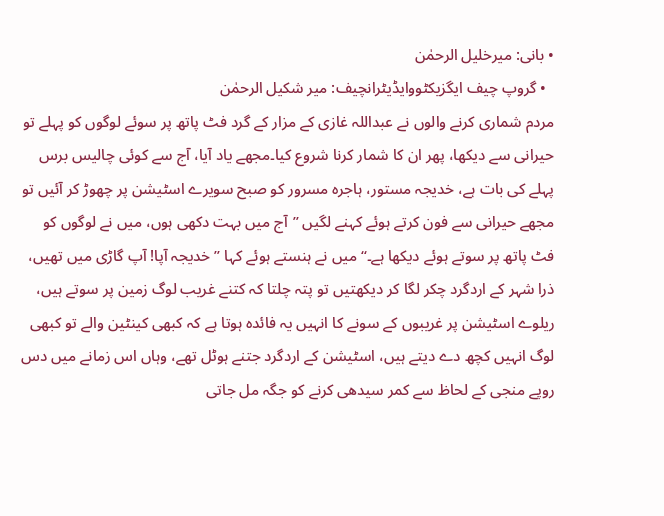• بانی: میرخلیل الرحمٰن
  • گروپ چیف ایگزیکٹووایڈیٹرانچیف: میر شکیل الرحمٰن
مردم شماری کرنے والوں نے عبداللہ غازی کے مزار کے گرد فٹ پاتھ پر سوئے لوگوں کو پہلے تو حیرانی سے دیکھا، پھر ان کا شمار کرنا شروع کیا۔مجھے یاد آیا، آج سے کوئی چالیس برس پہلے کی بات ہے، خدیجہ مستور، ہاجرہ مسرور کو صبح سویرے اسٹیشن پر چھوڑ کر آئیں تو مجھے حیرانی سے فون کرتے ہوئے کہنے لگیں ’’آج میں بہت دکھی ہوں، میں نے لوگوں کو فٹ پاتھ پر سوتے ہوئے دیکھا ہے۔‘‘ میں نے ہنستے ہوئے کہا ’’خدیجہ آپا! آپ گاڑی میں تھیں، ذرا شہر کے اردگرد چکر لگا کر دیکھتیں تو پتہ چلتا کہ کتنے غریب لوگ زمین پر سوتے ہیں، ریلوے اسٹیشن پر غریبوں کے سونے کا انہیں یہ فائدہ ہوتا ہے کہ کبھی کینٹین والے تو کبھی لوگ انہیں کچھ دے دیتے ہیں، اسٹیشن کے اردگرد جتنے ہوٹل تھے، وہاں اس زمانے میں دس روپے منجی کے لحاظ سے کمر سیدھی کرنے کو جگہ مل جاتی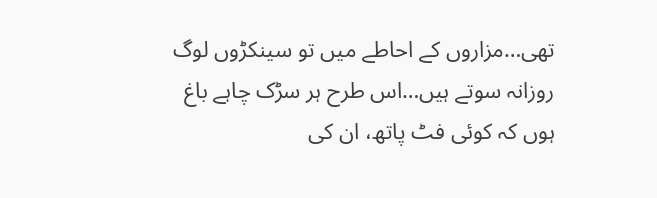تھی…مزاروں کے احاطے میں تو سینکڑوں لوگ روزانہ سوتے ہیں…اس طرح ہر سڑک چاہے باغ ہوں کہ کوئی فٹ پاتھ، ان کی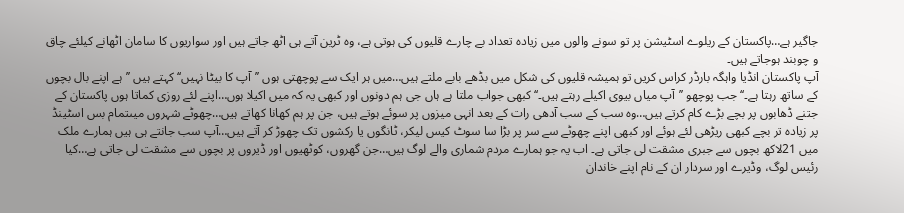جاگیر ہے…پاکستان کے ریلوے اسٹیشن پر تو سونے والوں میں زیادہ تعداد بے چارے قلیوں کی ہوتی ہے، وہ ٹرین آتے ہی اٹھ جاتے ہیں اور سواریوں کا سامان اٹھانے کیلئے چاق و چوبند ہوجاتے ہیں۔
آپ پاکستان انڈیا واہگہ بارڈر کراس کریں تو ہمیشہ قلیوں کی شکل میں بڈھے بابے ملتے ہیں…میں ہر ایک سے پوچھتی ہوں ’’آپ کا بیٹا نہیں‘‘ کہتے ہیں ’’ہے اپنے بال بچوں کے ساتھ رہتا ہے۔‘‘ جب پوچھو ’’آپ میاں بیوی اکیلے رہتے ہیں۔‘‘ کبھی جواب ملتا ہے ہاں جی ہم دونوں اور کبھی یہ کہ میں اکیلا ہوں…اپنے لئے روزی کماتا ہوں پاکستان کے جتنے ڈھابوں پر بچے بڑے کام کرتے ہیں…وہ سب کے سب آدھی رات کے بعد انہی میزوں پر سوئے ہوتے ہیں، جن پر ہم کھانا کھاتے ہیں…چھوٹے شہروں میںتمام بس اسٹینڈ پر زیادہ تر بچے کبھی ریڑھی لئے ہوئے اور کبھی اپنے چھوٹے سے سر پر بڑا سا سوٹ کیس لیکر، ٹانگوں یا رکشوں تک چھوڑ کر آتے ہیں…آپ سب جانتے ہی ہیں ہمارے ملک میں 21لاکھ بچوں سے جبری مشقت لی جاتی ہے۔ اب یہ جو ہمارے مردم شماری والے لوگ ہیں…جن گھروں، کوٹھیوں اور ڈیروں پر بچوں سے مشقت لی جاتی ہے…کیا رئیس لوگ، وڈیرے اور سردار ان کے نام اپنے خاندان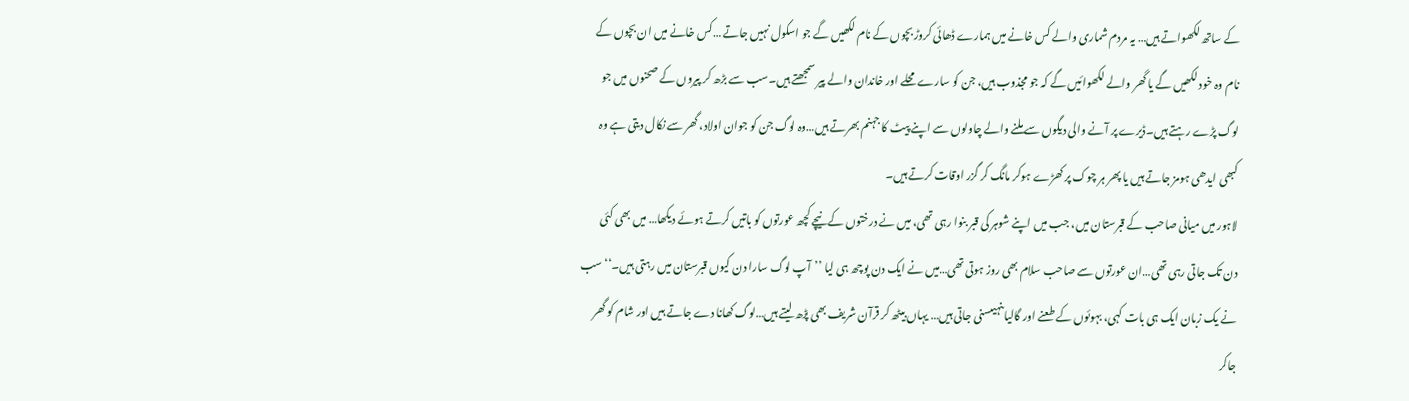کے ساتھ لکھواتے ہیں… یہ مردم شماری والے کس خانے میں ہمارے ڈھائی کروڑ بچوں کے نام لکھیں گے جو اسکول نہیں جاتے …کس خانے میں ان بچوں کے نام وہ خود لکھیں گے یا گھر والے لکھوائیں گے کہ جو مجذوب ہیں، جن کو سارے محلے اور خاندان والے پیر سمجھتے ہیں۔سب سے بڑھ کر پیروں کے صحنوں میں جو لوگ پڑے رہتے ہیں۔ڈیرے پر آنے والی دیگوں سے ملنے والے چاولوں سے اپنے پیٹ کا جہنم بھرتے ہیں…وہ لوگ جن کو جوان اولاد، گھر سے نکال دیتی ہے وہ کبھی ایدھی ہومز جاتے ہیں یا پھر ہر چوک پر کھڑے ہوکر مانگ کر گزر اوقات کرتے ہیں۔
لاہور میں میانی صاحب کے قبرستان میں، جب میں اپنے شوہر کی قبر بنوا رہی تھی، میں نے درختوں کے نیچے کچھ عورتوں کو باتیں کرتے ہوئے دیکھا… میں بھی کئی دن تک جاتی رہی تھی…ان عورتوں سے صاحب سلام بھی روز ہوتی تھی…میں نے ایک دن پوچھ ہی لیا ’’آپ لوگ سارا دن کیوں قبرستان میں رہتی ہیں۔‘‘ سب نے یک زبان ایک ہی بات کہی، بہوئوں کے طعنے اور گالیاںنہیںسنی جاتی ہیں… یہاں بیٹھ کر قرآن شریف بھی پڑھ لیتے ہیں…لوگ کھانا دے جاتے ہیں اور شام کو گھر جاکر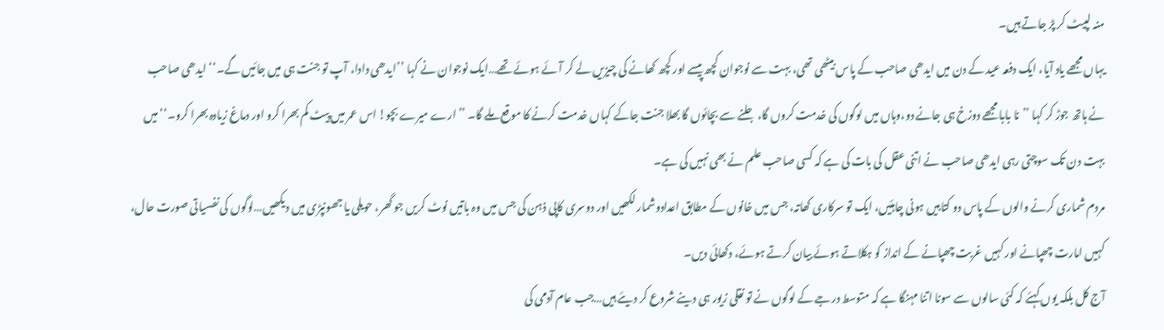منہ لپیٹ کر پڑ جاتے ہیں۔
یہاں مجھے یاد آیا، ایک دفعہ عید کے دن میں ایدھی صاحب کے پاس بیٹھی تھی، بہت سے نوجوان کچھ پیسے اور کچھ کھانے کی چیزیں لے کر آئے ہوئے تھے…ایک نوجوان نے کہا ’’ایدھی دادا، آپ تو جنت ہی میں جائیں گے۔‘‘ ایدھی صاحب نے ہاتھ جوڑ کر کہا ’’نا بابا مجھے دوزخ ہی جانے دو،وہاں میں لوگوں کی خدمت کروں گا، جلنے سے بچائوں گا بھلا جنت جاکے کہاں خدمت کرنے کا موقع ملے گا۔ ’’ارے میرے بچو! اس عمر میں پیٹ کم بھرا کرو اور دماغ زیادہ بھرا کرو۔‘‘ میں بہت دن تک سوچتی رہی ایدھی صاحب نے اتنی عقل کی بات کی ہے کہ کسی صاحب علم نے بھی نہیں کی ہے۔
مردم شماری کرنے والوں کے پاس دو کتابیں ہونی چاہئیں، ایک تو سرکاری کھاتہ، جس میں خانوں کے مطابق اعدادوشمار لکھیں اور دوسری کاپی ذہن کی جس میں وہ باتیں نوٹ کریں جو گھر، حویلی یا جھونپڑی میں دیکھیں…لوگوں کی نفسیاتی صورت حال، کہیں امارت چھپانے اور کہیں غربت چھپانے کے انداز کو ہکلاتے ہوئے بیان کرتے ہوئے، دکھائی دیں۔
آج کل بلکہ یوں کہئے کہ کئی سالوں سے سونا اتنا مہنگا ہے کہ متوسط درجے کے لوگوں نے تو نقلی زیور ہی دینے شروع کر دیئے ہیں…جب عام آدمی کی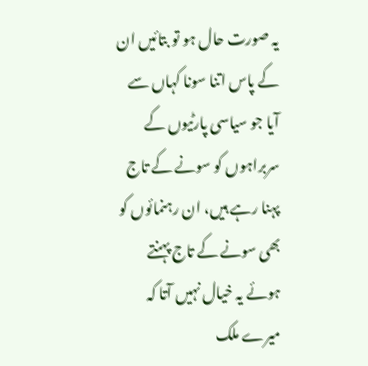یہ صورت حال ہو تو بتائیں ان کے پاس اتنا سونا کہاں سے آیا جو سیاسی پارٹیوں کے سربراہوں کو سونے کے تاج پہنا رہے ہیں، ان رہنمائوں کو بھی سونے کے تاج پہنتے ہوئے یہ خیال نہیں آتا کہ میرے ملک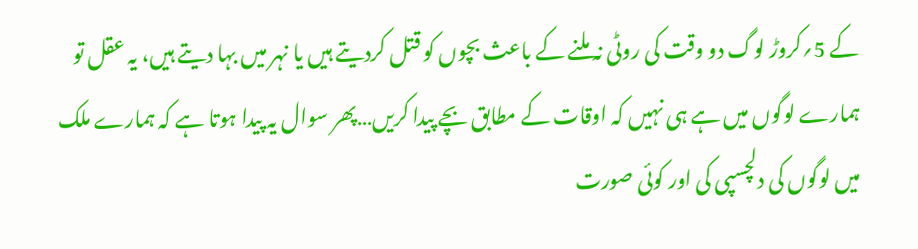کے 5؍کروڑ لوگ دو وقت کی روٹی نہ ملنے کے باعث بچوں کو قتل کردیتے ہیں یا نہر میں بہا دیتے ہیں، یہ عقل تو ہمارے لوگوں میں ہے ہی نہیں کہ اوقات کے مطابق بچے پیدا کریں…پھر سوال یہ پیدا ہوتا ہے کہ ہمارے ملک میں لوگوں کی دلچسپی کی اور کوئی صورت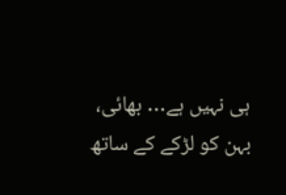ہی نہیں ہے… بھائی، بہن کو لڑکے کے ساتھ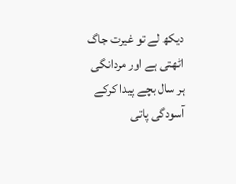دیکھ لے تو غیرت جاگ اٹھتی ہے اور مردانگی ہر سال بچے پیدا کرکے آسودگی پاتی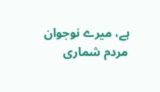ہے، میرے نوجوان مردم شماری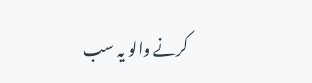کرنے والو یہ سب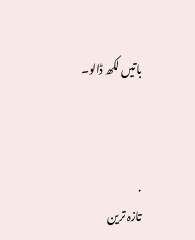باتیں لکھ ڈالو۔



.
تازہ ترین